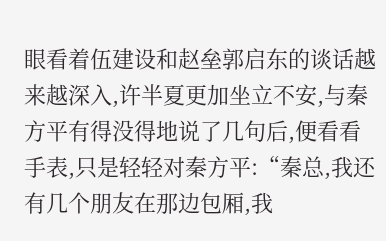眼看着伍建设和赵垒郭启东的谈话越来越深入,许半夏更加坐立不安,与秦方平有得没得地说了几句后,便看看手表,只是轻轻对秦方平:“秦总,我还有几个朋友在那边包厢,我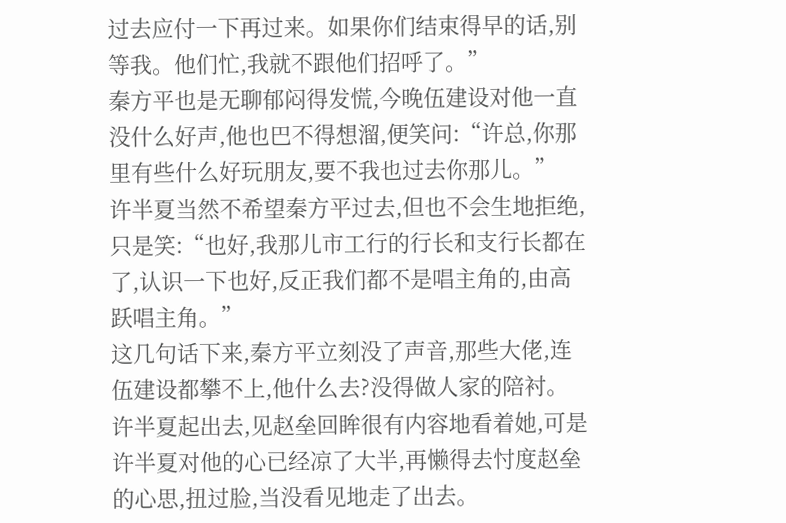过去应付一下再过来。如果你们结束得早的话,别等我。他们忙,我就不跟他们招呼了。”
秦方平也是无聊郁闷得发慌,今晚伍建设对他一直没什么好声,他也巴不得想溜,便笑问:“许总,你那里有些什么好玩朋友,要不我也过去你那儿。”
许半夏当然不希望秦方平过去,但也不会生地拒绝,只是笑:“也好,我那儿市工行的行长和支行长都在了,认识一下也好,反正我们都不是唱主角的,由高跃唱主角。”
这几句话下来,秦方平立刻没了声音,那些大佬,连伍建设都攀不上,他什么去?没得做人家的陪衬。
许半夏起出去,见赵垒回眸很有内容地看着她,可是许半夏对他的心已经凉了大半,再懒得去忖度赵垒的心思,扭过脸,当没看见地走了出去。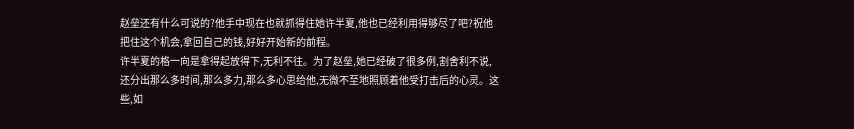赵垒还有什么可说的?他手中现在也就抓得住她许半夏,他也已经利用得够尽了吧?祝他把住这个机会,拿回自己的钱,好好开始新的前程。
许半夏的格一向是拿得起放得下,无利不往。为了赵垒,她已经破了很多例,割舍利不说,还分出那么多时间,那么多力,那么多心思给他,无微不至地照顾着他受打击后的心灵。这些,如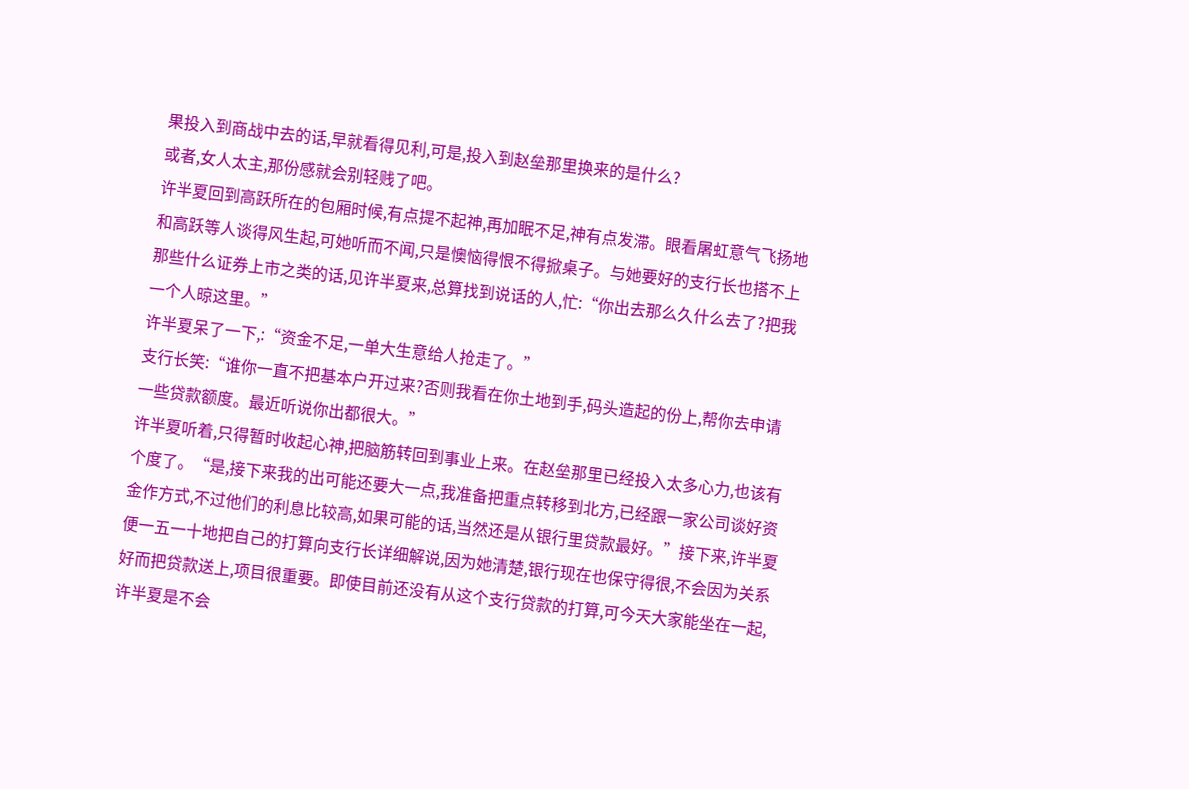果投入到商战中去的话,早就看得见利,可是,投入到赵垒那里换来的是什么?
或者,女人太主,那份感就会别轻贱了吧。
许半夏回到高跃所在的包厢时候,有点提不起神,再加眠不足,神有点发滞。眼看屠虹意气飞扬地和高跃等人谈得风生起,可她听而不闻,只是懊恼得恨不得掀桌子。与她要好的支行长也搭不上那些什么证券上市之类的话,见许半夏来,总算找到说话的人,忙:“你出去那么久什么去了?把我一个人晾这里。”
许半夏呆了一下,:“资金不足,一单大生意给人抢走了。”
支行长笑:“谁你一直不把基本户开过来?否则我看在你土地到手,码头造起的份上,帮你去申请一些贷款额度。最近听说你出都很大。”
许半夏听着,只得暂时收起心神,把脑筋转回到事业上来。在赵垒那里已经投入太多心力,也该有个度了。“是,接下来我的出可能还要大一点,我准备把重点转移到北方,已经跟一家公司谈好资金作方式,不过他们的利息比较高,如果可能的话,当然还是从银行里贷款最好。”接下来,许半夏便一五一十地把自己的打算向支行长详细解说,因为她清楚,银行现在也保守得很,不会因为关系好而把贷款送上,项目很重要。即使目前还没有从这个支行贷款的打算,可今天大家能坐在一起,许半夏是不会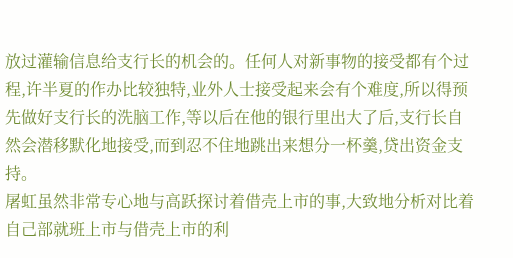放过灌输信息给支行长的机会的。任何人对新事物的接受都有个过程,许半夏的作办比较独特,业外人士接受起来会有个难度,所以得预先做好支行长的洗脑工作,等以后在他的银行里出大了后,支行长自然会潜移默化地接受,而到忍不住地跳出来想分一杯羹,贷出资金支持。
屠虹虽然非常专心地与高跃探讨着借壳上市的事,大致地分析对比着自己部就班上市与借壳上市的利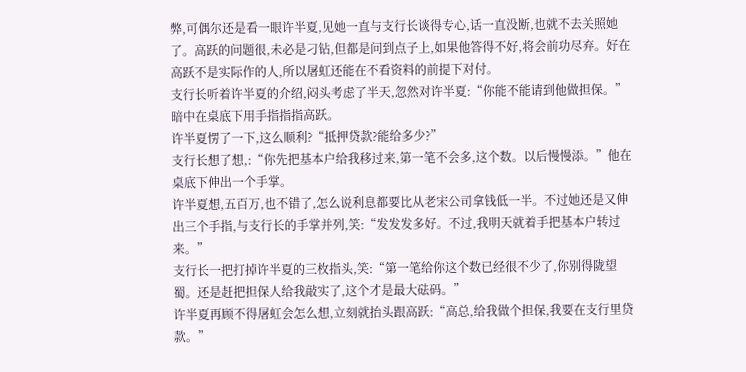弊,可偶尔还是看一眼许半夏,见她一直与支行长谈得专心,话一直没断,也就不去关照她了。高跃的问题很,未必是刁钻,但都是问到点子上,如果他答得不好,将会前功尽弃。好在高跃不是实际作的人,所以屠虹还能在不看资料的前提下对付。
支行长听着许半夏的介绍,闷头考虑了半天,忽然对许半夏:“你能不能请到他做担保。”暗中在桌底下用手指指指高跃。
许半夏愣了一下,这么顺利?“抵押贷款?能给多少?”
支行长想了想,:“你先把基本户给我移过来,第一笔不会多,这个数。以后慢慢添。”他在桌底下伸出一个手掌。
许半夏想,五百万,也不错了,怎么说利息都要比从老宋公司拿钱低一半。不过她还是又伸出三个手指,与支行长的手掌并列,笑:“发发发多好。不过,我明天就着手把基本户转过来。”
支行长一把打掉许半夏的三枚指头,笑:“第一笔给你这个数已经很不少了,你别得陇望蜀。还是赶把担保人给我敲实了,这个才是最大砝码。”
许半夏再顾不得屠虹会怎么想,立刻就抬头跟高跃:“高总,给我做个担保,我要在支行里贷款。”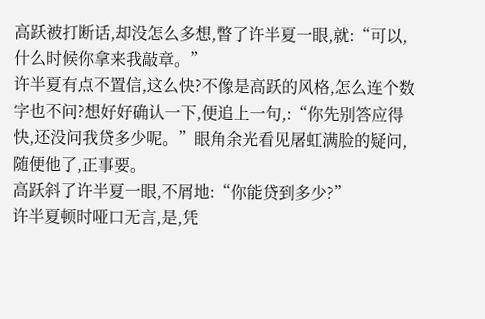高跃被打断话,却没怎么多想,瞥了许半夏一眼,就:“可以,什么时候你拿来我敲章。”
许半夏有点不置信,这么快?不像是高跃的风格,怎么连个数字也不问?想好好确认一下,便追上一句,:“你先别答应得快,还没问我贷多少呢。”眼角余光看见屠虹满脸的疑问,随便他了,正事要。
高跃斜了许半夏一眼,不屑地:“你能贷到多少?”
许半夏顿时哑口无言,是,凭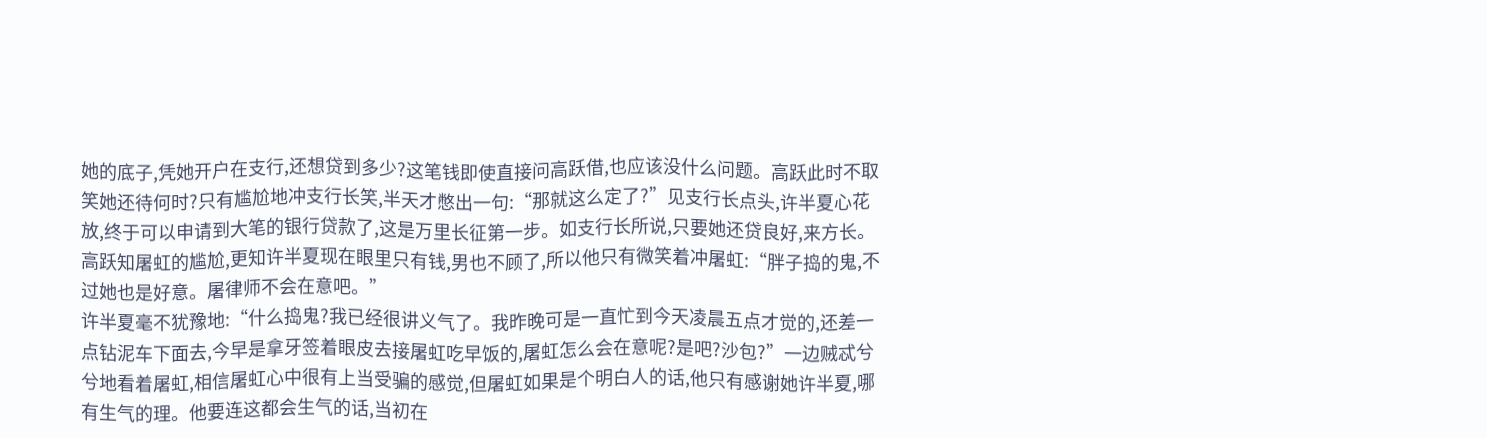她的底子,凭她开户在支行,还想贷到多少?这笔钱即使直接问高跃借,也应该没什么问题。高跃此时不取笑她还待何时?只有尴尬地冲支行长笑,半天才憋出一句:“那就这么定了?”见支行长点头,许半夏心花放,终于可以申请到大笔的银行贷款了,这是万里长征第一步。如支行长所说,只要她还贷良好,来方长。
高跃知屠虹的尴尬,更知许半夏现在眼里只有钱,男也不顾了,所以他只有微笑着冲屠虹:“胖子捣的鬼,不过她也是好意。屠律师不会在意吧。”
许半夏毫不犹豫地:“什么捣鬼?我已经很讲义气了。我昨晚可是一直忙到今天凌晨五点才觉的,还差一点钻泥车下面去,今早是拿牙签着眼皮去接屠虹吃早饭的,屠虹怎么会在意呢?是吧?沙包?”一边贼忒兮兮地看着屠虹,相信屠虹心中很有上当受骗的感觉,但屠虹如果是个明白人的话,他只有感谢她许半夏,哪有生气的理。他要连这都会生气的话,当初在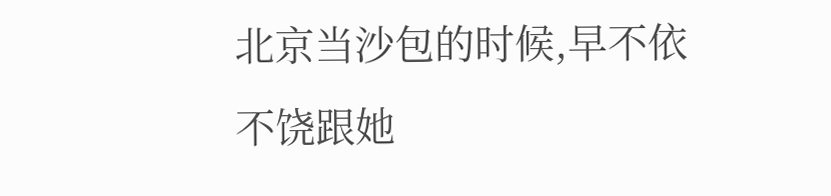北京当沙包的时候,早不依不饶跟她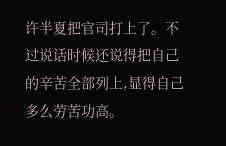许半夏把官司打上了。不过说话时候还说得把自己的辛苦全部列上,显得自己多么劳苦功高。